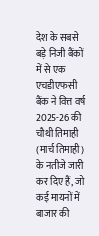देश के सबसे बड़े निजी बैंकों में से एक एचडीएफसी बैंक ने वित्त वर्ष 2025-26 की चौथी तिमाही (मार्च तिमाही) के नतीजे जारी कर दिए हैं, जो कई मायनों में बाजार की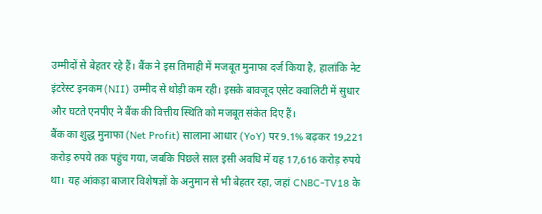उम्मीदों से बेहतर रहे हैं। बैंक ने इस तिमाही में मजबूत मुनाफा दर्ज किया है, हालांकि नेट इंटरेस्ट इनकम (NII) उम्मीद से थोड़ी कम रही। इसके बावजूद एसेट क्वालिटी में सुधार और घटते एनपीए ने बैंक की वित्तीय स्थिति को मजबूत संकेत दिए हैं।
बैंक का शुद्ध मुनाफा (Net Profit) सालाना आधार (YoY) पर 9.1% बढ़कर 19,221 करोड़ रुपये तक पहुंच गया, जबकि पिछले साल इसी अवधि में यह 17,616 करोड़ रुपये था। यह आंकड़ा बाजार विशेषज्ञों के अनुमान से भी बेहतर रहा, जहां CNBC-TV18 के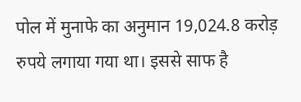पोल में मुनाफे का अनुमान 19,024.8 करोड़ रुपये लगाया गया था। इससे साफ है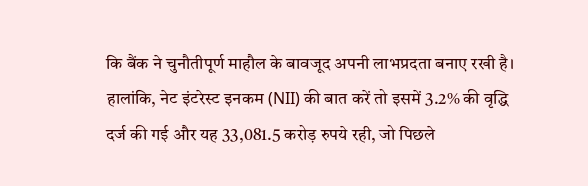कि बैंक ने चुनौतीपूर्ण माहौल के बावजूद अपनी लाभप्रदता बनाए रखी है।
हालांकि, नेट इंटरेस्ट इनकम (NII) की बात करें तो इसमें 3.2% की वृद्धि दर्ज की गई और यह 33,081.5 करोड़ रुपये रही, जो पिछले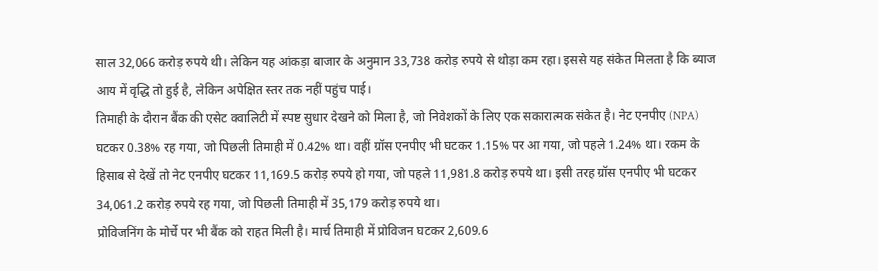साल 32,066 करोड़ रुपये थी। लेकिन यह आंकड़ा बाजार के अनुमान 33,738 करोड़ रुपये से थोड़ा कम रहा। इससे यह संकेत मिलता है कि ब्याज आय में वृद्धि तो हुई है, लेकिन अपेक्षित स्तर तक नहीं पहुंच पाई।
तिमाही के दौरान बैंक की एसेट क्वालिटी में स्पष्ट सुधार देखने को मिला है, जो निवेशकों के लिए एक सकारात्मक संकेत है। नेट एनपीए (NPA) घटकर 0.38% रह गया, जो पिछली तिमाही में 0.42% था। वहीं ग्रॉस एनपीए भी घटकर 1.15% पर आ गया, जो पहले 1.24% था। रकम के हिसाब से देखें तो नेट एनपीए घटकर 11,169.5 करोड़ रुपये हो गया, जो पहले 11,981.8 करोड़ रुपये था। इसी तरह ग्रॉस एनपीए भी घटकर 34,061.2 करोड़ रुपये रह गया, जो पिछली तिमाही में 35,179 करोड़ रुपये था।
प्रोविजनिंग के मोर्चे पर भी बैंक को राहत मिली है। मार्च तिमाही में प्रोविजन घटकर 2,609.6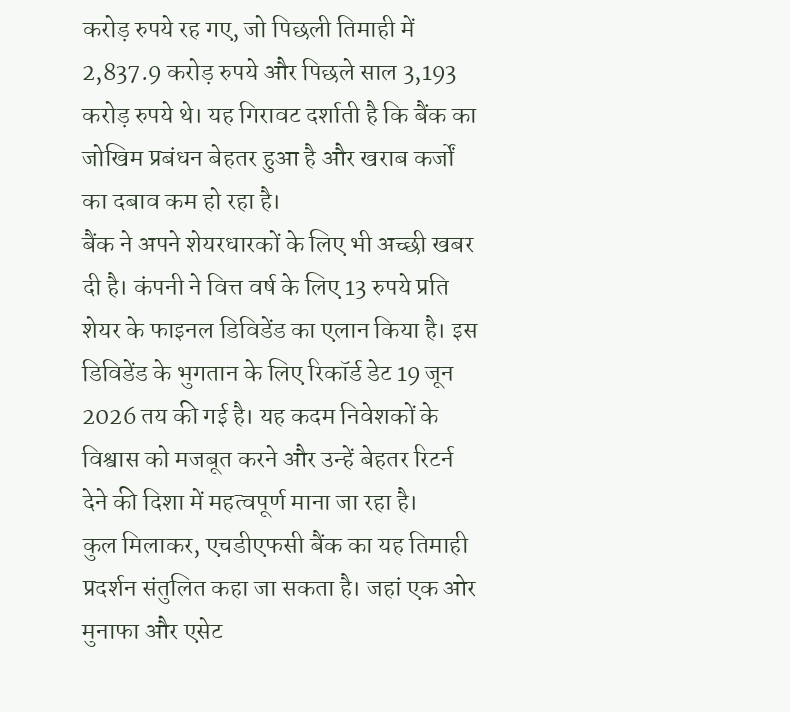करोड़ रुपये रह गए, जो पिछली तिमाही में 2,837.9 करोड़ रुपये और पिछले साल 3,193 करोड़ रुपये थे। यह गिरावट दर्शाती है कि बैंक का जोखिम प्रबंधन बेहतर हुआ है और खराब कर्जों का दबाव कम हो रहा है।
बैंक ने अपने शेयरधारकों के लिए भी अच्छी खबर दी है। कंपनी ने वित्त वर्ष के लिए 13 रुपये प्रति शेयर के फाइनल डिविडेंड का एलान किया है। इस डिविडेंड के भुगतान के लिए रिकॉर्ड डेट 19 जून 2026 तय की गई है। यह कदम निवेशकों के विश्वास को मजबूत करने और उन्हें बेहतर रिटर्न देने की दिशा में महत्वपूर्ण माना जा रहा है।
कुल मिलाकर, एचडीएफसी बैंक का यह तिमाही प्रदर्शन संतुलित कहा जा सकता है। जहां एक ओर मुनाफा और एसेट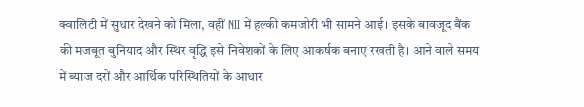क्वालिटी में सुधार देखने को मिला, वहीं NII में हल्की कमजोरी भी सामने आई। इसके बावजूद बैंक की मजबूत बुनियाद और स्थिर वृद्धि इसे निवेशकों के लिए आकर्षक बनाए रखती है। आने वाले समय में ब्याज दरों और आर्थिक परिस्थितियों के आधार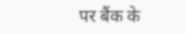पर बैंक के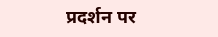प्रदर्शन पर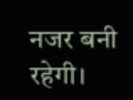नजर बनी रहेगी।